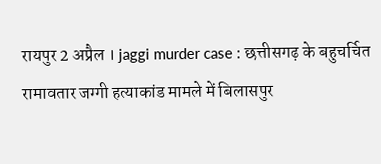रायपुर 2 अप्रैल । jaggi murder case : छत्तीसगढ़ के बहुचर्चित रामावतार जग्गी हत्याकांड मामले में बिलासपुर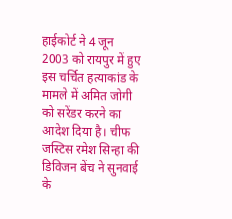हाईकोर्ट ने 4 जून 2003 को रायपुर में हुए इस चर्चित हत्याकांड के मामले में अमित जोगी को सरेंडर करने का आदेश दिया है। चीफ जस्टिस रमेश सिन्हा की डिविजन बेंच ने सुनवाई के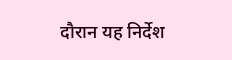दौरान यह निर्देश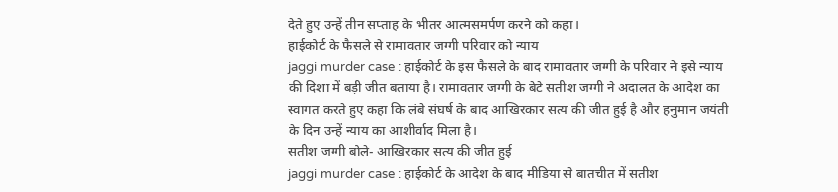देते हुए उन्हें तीन सप्ताह के भीतर आत्मसमर्पण करने को कहा।
हाईकोर्ट के फैसले से रामावतार जग्गी परिवार को न्याय
jaggi murder case : हाईकोर्ट के इस फैसले के बाद रामावतार जग्गी के परिवार ने इसे न्याय की दिशा में बड़ी जीत बताया है। रामावतार जग्गी के बेटे सतीश जग्गी ने अदालत के आदेश का स्वागत करते हुए कहा कि लंबे संघर्ष के बाद आखिरकार सत्य की जीत हुई है और हनुमान जयंती के दिन उन्हें न्याय का आशीर्वाद मिला है।
सतीश जग्गी बोले- आखिरकार सत्य की जीत हुई
jaggi murder case : हाईकोर्ट के आदेश के बाद मीडिया से बातचीत में सतीश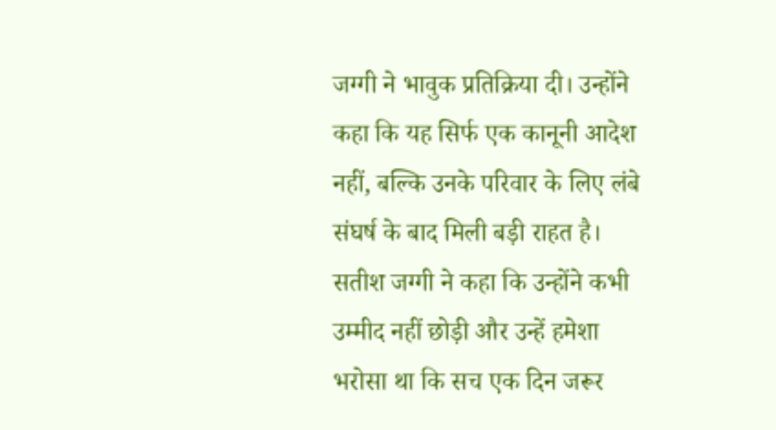जग्गी ने भावुक प्रतिक्रिया दी। उन्होंने कहा कि यह सिर्फ एक कानूनी आदेश नहीं, बल्कि उनके परिवार के लिए लंबे संघर्ष के बाद मिली बड़ी राहत है। सतीश जग्गी ने कहा कि उन्होंने कभी उम्मीद नहीं छोड़ी और उन्हें हमेशा भरोसा था कि सच एक दिन जरूर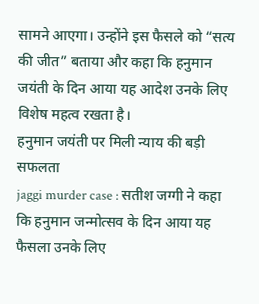सामने आएगा। उन्होंने इस फैसले को “सत्य की जीत” बताया और कहा कि हनुमान जयंती के दिन आया यह आदेश उनके लिए विशेष महत्व रखता है।
हनुमान जयंती पर मिली न्याय की बड़ी सफलता
jaggi murder case : सतीश जग्गी ने कहा कि हनुमान जन्मोत्सव के दिन आया यह फैसला उनके लिए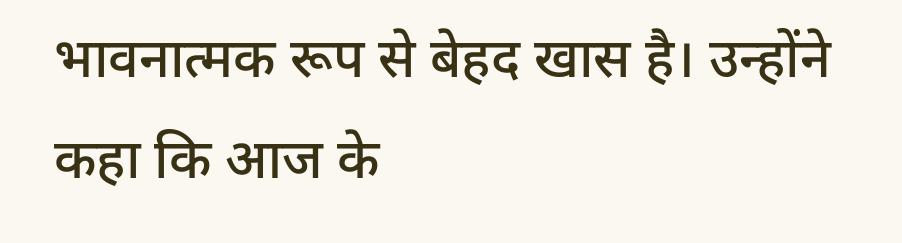भावनात्मक रूप से बेहद खास है। उन्होंने कहा कि आज के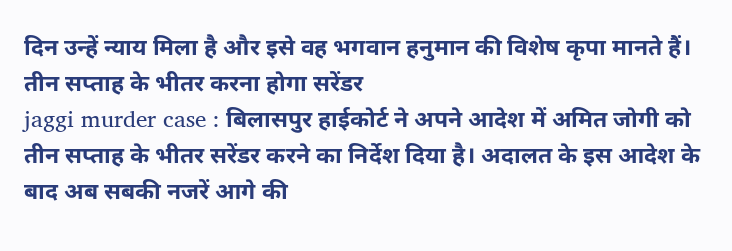दिन उन्हें न्याय मिला है और इसे वह भगवान हनुमान की विशेष कृपा मानते हैं।
तीन सप्ताह के भीतर करना होगा सरेंडर
jaggi murder case : बिलासपुर हाईकोर्ट ने अपने आदेश में अमित जोगी को तीन सप्ताह के भीतर सरेंडर करने का निर्देश दिया है। अदालत के इस आदेश के बाद अब सबकी नजरें आगे की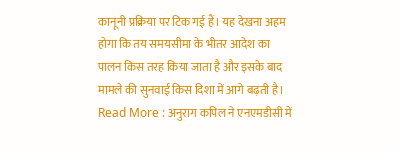कानूनी प्रक्रिया पर टिक गई हैं। यह देखना अहम होगा कि तय समयसीमा के भीतर आदेश का पालन किस तरह किया जाता है और इसके बाद मामले की सुनवाई किस दिशा में आगे बढ़ती है।
Read More : अनुराग कपिल ने एनएमडीसी में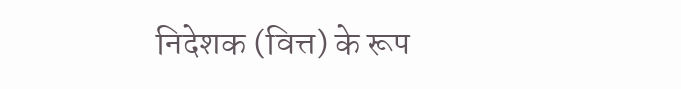निदेशक (वित्त) के रूप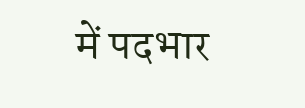में पदभार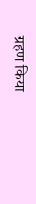ग्रहण किया